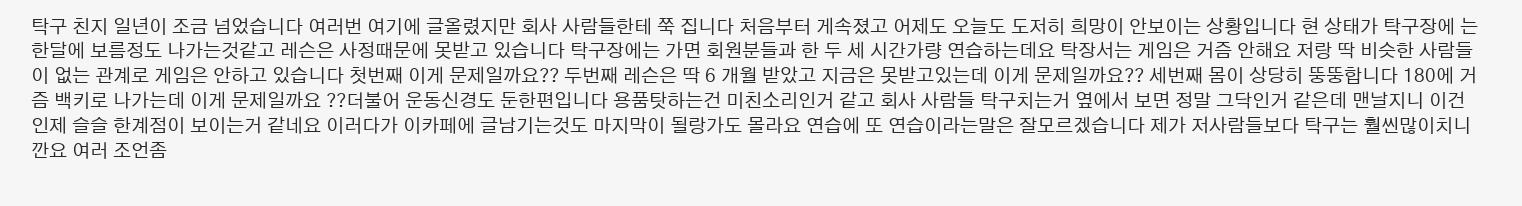탁구 친지 일년이 조금 넘었습니다 여러번 여기에 글올렸지만 회사 사람들한테 쭉 집니다 처음부터 게속졌고 어제도 오늘도 도저히 희망이 안보이는 상황입니다 현 상태가 탁구장에 는 한달에 보름정도 나가는것같고 레슨은 사정때문에 못받고 있습니다 탁구장에는 가면 회원분들과 한 두 세 시간가량 연습하는데요 탁장서는 게임은 거즘 안해요 저랑 딱 비슷한 사람들이 없는 관계로 게임은 안하고 있습니다 첫번째 이게 문제일까요?? 두번째 레슨은 딱 6 개월 받았고 지금은 못받고있는데 이게 문제일까요?? 세번째 몸이 상당히 뚱뚱합니다 180에 거즘 백키로 나가는데 이게 문제일까요 ??더불어 운동신경도 둔한편입니다 용품탓하는건 미친소리인거 같고 회사 사람들 탁구치는거 옆에서 보면 정말 그닥인거 같은데 맨날지니 이건 인제 슬슬 한계점이 보이는거 같네요 이러다가 이카페에 글남기는것도 마지막이 될랑가도 몰라요 연습에 또 연습이라는말은 잘모르겠습니다 제가 저사람들보다 탁구는 훨씬많이치니깐요 여러 조언좀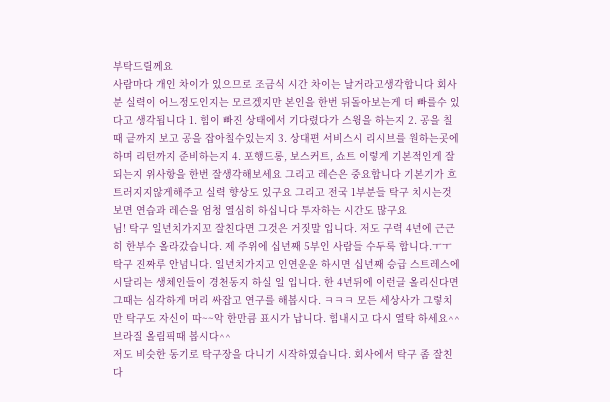부탁드릴께요
사람마다 개인 차이가 있으므로 조금식 시간 차이는 날거라고생각합니다 회사분 실력이 어느정도인지는 모르겠지만 본인을 한번 뒤돌아보는게 더 빠를수 있다고 생각됩니다 1. 힘이 빠진 상태에서 기다렸다가 스윙을 하는지 2. 공을 칠때 긑까지 보고 공을 잡아칠수있는지 3. 상대편 서비스시 리시브를 원하는곳에 하며 리턴까지 준비하는지 4. 포행드롱, 보스커트, 쇼트 이렇게 기본적인게 잘되는지 위사항을 한번 잘생각해보세요 그리고 레슨은 중요합니다 기본기가 흐트러지지않게해주고 실력 향상도 있구요 그리고 전국 1부분들 탁구 치시는것보면 연습과 레슨을 엄청 열심히 하십니다 투자하는 시간도 많구요
님! 탁구 일년치가지꼬 잘친다면 그것은 거짓말 입니다. 저도 구력 4년에 근근히 한부수 올라갔습니다. 제 주위에 십년째 5부인 사람들 수두룩 합니다.ㅜㅜ 탁구 진짜루 안넘니다. 일년치가지고 인연운운 하시면 십년째 승급 스트레스에 시달리는 생체인들이 경천동지 하실 일 입니다. 한 4년뒤에 이런글 올리신다면 그때는 심각하게 머리 싸잡고 연구를 해봅시다. ㅋㅋㅋ 모든 세상사가 그렇치만 탁구도 자신이 따~~악 한만큼 표시가 납니다. 힘내시고 다시 열탁 하세요^^ 브라질 올림픽때 봅시다^^
저도 비슷한 동기로 탁구장을 다니기 시작하였습니다. 회사에서 탁구 좀 잘친다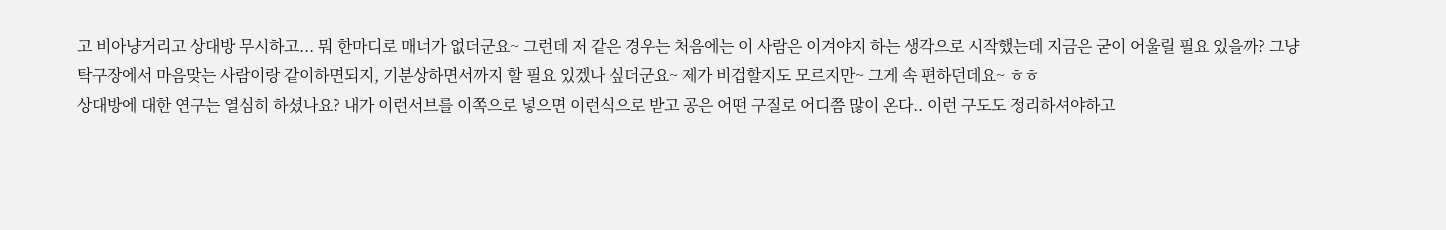고 비아냥거리고 상대방 무시하고... 뭐 한마디로 매너가 없더군요~ 그런데 저 같은 경우는 처음에는 이 사람은 이겨야지 하는 생각으로 시작했는데 지금은 굳이 어울릴 필요 있을까? 그냥 탁구장에서 마음맞는 사람이랑 같이하면되지, 기분상하면서까지 할 필요 있겠나 싶더군요~ 제가 비겁할지도 모르지만~ 그게 속 편하던데요~ ㅎㅎ
상대방에 대한 연구는 열심히 하셨나요? 내가 이런서브를 이쪽으로 넣으면 이런식으로 받고 공은 어떤 구질로 어디쯤 많이 온다.. 이런 구도도 정리하셔야하고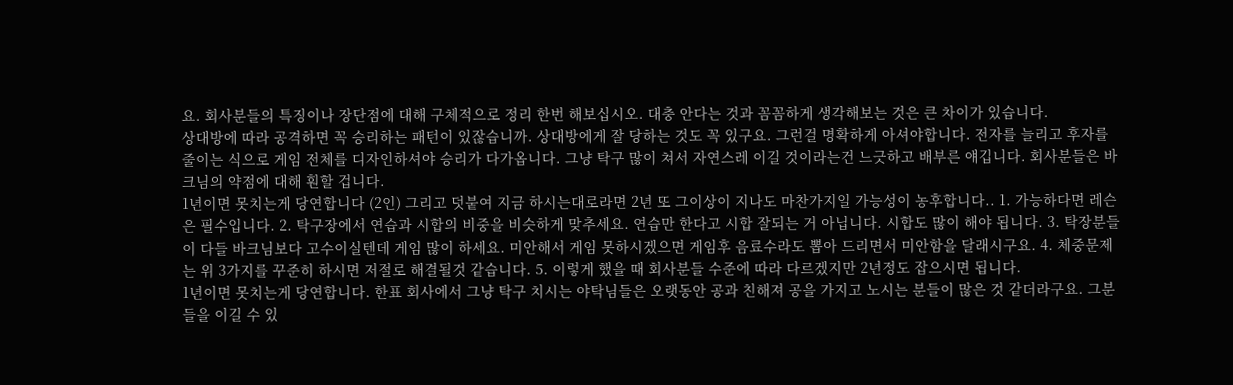요. 회사분들의 특징이나 장단점에 대해 구체적으로 정리 한번 해보십시오. 대충 안다는 것과 꼼꼼하게 생각해보는 것은 큰 차이가 있습니다.
상대방에 따라 공격하면 꼭 승리하는 패턴이 있잖습니까. 상대방에게 잘 당하는 것도 꼭 있구요. 그런걸 명확하게 아셔야합니다. 전자를 늘리고 후자를 줄이는 식으로 게임 전체를 디자인하셔야 승리가 다가옵니다. 그냥 탁구 많이 쳐서 자연스레 이길 것이라는건 느긋하고 배부른 얘깁니다. 회사분들은 바크님의 약점에 대해 훤할 겁니다.
1년이면 못치는게 당연합니다 (2인) 그리고 덧붙여 지금 하시는대로라면 2년 또 그이상이 지나도 마찬가지일 가능성이 농후합니다.. 1. 가능하다면 레슨은 필수입니다. 2. 탁구장에서 연습과 시합의 비중을 비슷하게 맞추세요. 연습만 한다고 시합 잘되는 거 아닙니다. 시합도 많이 해야 됩니다. 3. 탁장분들이 다들 바크님보다 고수이실텐데 게임 많이 하세요. 미안해서 게임 못하시겠으면 게임후 음료수라도 뽑아 드리면서 미안함을 달래시구요. 4. 체중문제는 위 3가지를 꾸준히 하시면 저절로 해결될것 같습니다. 5. 이렇게 했을 때 회사분들 수준에 따라 다르겠지만 2년정도 잡으시면 됩니다.
1년이면 못치는게 당연합니다. 한표 회사에서 그냥 탁구 치시는 야탁님들은 오랫동안 공과 친해져 공을 가지고 노시는 분들이 많은 것 같더라구요. 그분들을 이길 수 있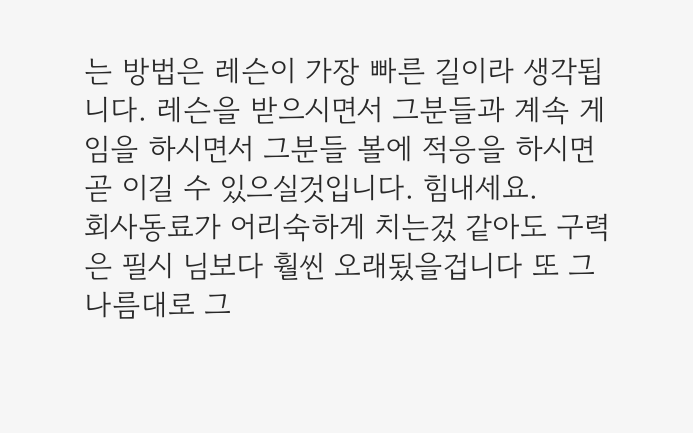는 방법은 레슨이 가장 빠른 길이라 생각됩니다. 레슨을 받으시면서 그분들과 계속 게임을 하시면서 그분들 볼에 적응을 하시면 곧 이길 수 있으실것입니다. 힘내세요.
회사동료가 어리숙하게 치는겄 같아도 구력은 필시 님보다 훨씬 오래됬을겁니다 또 그나름대로 그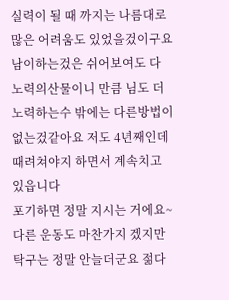실력이 될 때 까지는 나름대로 많은 어려움도 있었을겄이구요 남이하는겄은 쉬어보여도 다 노력의산물이니 만큼 님도 더 노력하는수 밖에는 다른방법이 없는겄같아요 저도 4년째인데 때려쳐야지 하면서 계속치고 있읍니다
포기하면 정말 지시는 거에요~ 다른 운동도 마찬가지 겠지만 탁구는 정말 안늘더군요 젊다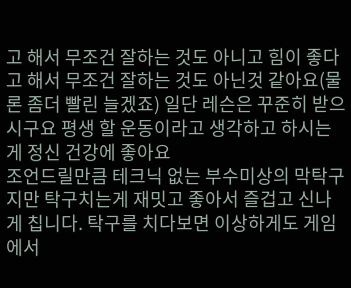고 해서 무조건 잘하는 것도 아니고 힘이 좋다고 해서 무조건 잘하는 것도 아닌것 같아요(물론 좀더 빨린 늘겠죠) 일단 레슨은 꾸준히 받으시구요 평생 할 운동이라고 생각하고 하시는게 정신 건강에 좋아요
조언드릴만큼 테크닉 없는 부수미상의 막탁구지만 탁구치는게 재밋고 좋아서 즐겁고 신나게 칩니다. 탁구를 치다보면 이상하게도 게임에서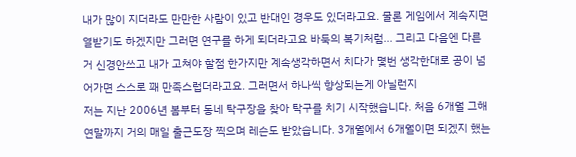내가 많이 지더라도 만만한 사람이 있고 반대인 경우도 있더라고요. 물론 게임에서 계속지면 열받기도 하겠지만 그러면 연구를 하게 되더라고요 바둑의 복기처럼... 그리고 다음엔 다른거 신경안쓰고 내가 고쳐야 할점 한가지만 계속생각하면서 치다가 몇번 생각한대로 공이 넘어가면 스스로 꽤 만족스럽더라고요. 그러면서 하나씩 향상되는게 아닐런지
저는 지난 2006년 봄부터 동네 탁구장을 찾아 탁구를 치기 시작했습니다. 처음 6개월 그해 연말까지 거의 매일 출근도장 찍으며 레슨도 받았습니다. 3개월에서 6개월이면 되겠지 했는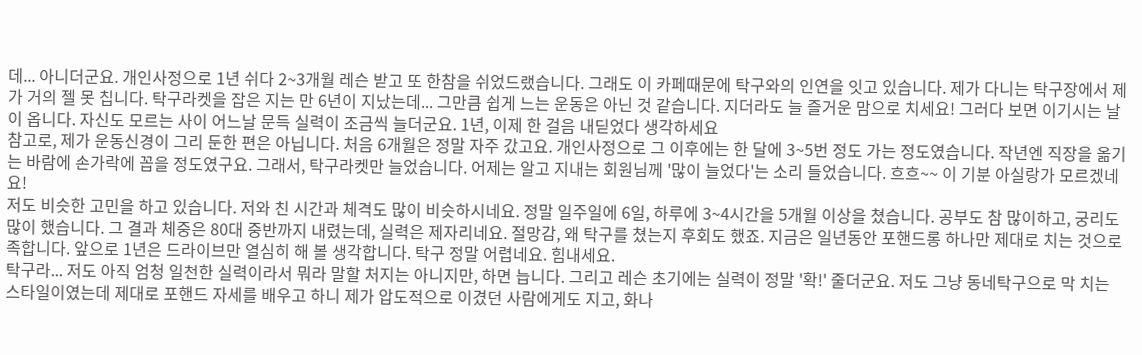데... 아니더군요. 개인사정으로 1년 쉬다 2~3개월 레슨 받고 또 한참을 쉬었드랬습니다. 그래도 이 카페때문에 탁구와의 인연을 잇고 있습니다. 제가 다니는 탁구장에서 제가 거의 젤 못 칩니다. 탁구라켓을 잡은 지는 만 6년이 지났는데... 그만큼 쉽게 느는 운동은 아닌 것 같습니다. 지더라도 늘 즐거운 맘으로 치세요! 그러다 보면 이기시는 날이 옵니다. 자신도 모르는 사이 어느날 문득 실력이 조금씩 늘더군요. 1년, 이제 한 걸음 내딛었다 생각하세요
참고로, 제가 운동신경이 그리 둔한 편은 아닙니다. 처음 6개월은 정말 자주 갔고요. 개인사정으로 그 이후에는 한 달에 3~5번 정도 가는 정도였습니다. 작년엔 직장을 옮기는 바람에 손가락에 꼽을 정도였구요. 그래서, 탁구라켓만 늘었습니다. 어제는 알고 지내는 회원님께 '많이 늘었다'는 소리 들었습니다. 흐흐~~ 이 기분 아실랑가 모르겠네요!
저도 비슷한 고민을 하고 있습니다. 저와 친 시간과 체격도 많이 비슷하시네요. 정말 일주일에 6일, 하루에 3~4시간을 5개월 이상을 쳤습니다. 공부도 참 많이하고, 궁리도 많이 했습니다. 그 결과 체중은 80대 중반까지 내렸는데, 실력은 제자리네요. 절망감, 왜 탁구를 쳤는지 후회도 했죠. 지금은 일년동안 포핸드롱 하나만 제대로 치는 것으로 족합니다. 앞으로 1년은 드라이브만 열심히 해 볼 생각합니다. 탁구 정말 어렵네요. 힘내세요.
탁구라... 저도 아직 엄청 일천한 실력이라서 뭐라 말할 처지는 아니지만, 하면 늡니다. 그리고 레슨 초기에는 실력이 정말 '확!' 줄더군요. 저도 그냥 동네탁구으로 막 치는 스타일이였는데 제대로 포핸드 자세를 배우고 하니 제가 압도적으로 이겼던 사람에게도 지고, 화나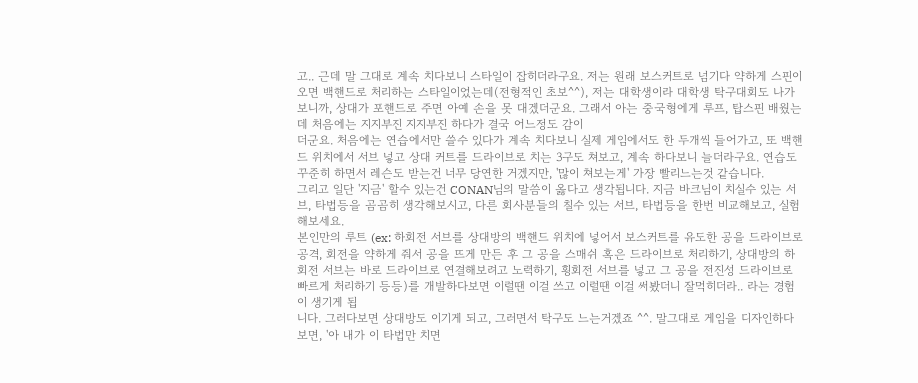고.. 근데 말 그대로 계속 치다보니 스타일이 잡히더라구요. 저는 원래 보스커트로 넘기다 약하게 스핀이 오면 백핸드로 처리하는 스타일이었는데(전형적인 초보^^), 저는 대학생이라 대학생 탁구대회도 나가보니까, 상대가 포핸드로 주면 아예 손을 못 대겠더군요. 그래서 아는 중국형에게 루프, 탑스핀 배웠는데 처음에는 지지부진 지지부진 하다가 결국 어느정도 감이
더군요. 처음에는 연습에서만 쓸수 있다가 계속 치다보니 실제 게임에서도 한 두개씩 들어가고, 또 백핸드 위치에서 서브 넣고 상대 커트를 드라이브로 치는 3구도 쳐보고, 계속 하다보니 늘더라구요. 연습도 꾸준히 하면서 레슨도 받는건 너무 당연한 거겠지만, '많이 쳐보는게' 가장 빨리느는것 같습니다.
그리고 일단 '지금' 할수 있는건 CONAN님의 말씀이 옳다고 생각됩니다. 지금 바크님이 치실수 있는 서브, 타법등을 곰곰히 생각해보시고, 다른 회사분들의 칠수 있는 서브, 타법등을 한번 비교해보고, 실험해보세요.
본인만의 루트 (ex: 하회전 서브를 상대방의 백핸드 위치에 넣어서 보스커트를 유도한 공을 드라이브로 공격, 회전을 약하게 줘서 공을 뜨게 만든 후 그 공을 스매쉬 혹은 드라이브로 처리하기, 상대방의 하회전 서브는 바로 드라이브로 연결해보려고 노력하기, 횡회전 서브를 넣고 그 공을 전진성 드라이브로 빠르게 처리하기 등등)를 개발하다보면 이럴땐 이걸 쓰고 이럴땐 이걸 써봤더니 잘먹히더라.. 라는 경험이 생기게 됩
니다. 그러다보면 상대방도 이기게 되고, 그러면서 탁구도 느는거겠죠 ^^. 말그대로 게임을 디자인하다 보면, '아 내가 이 타법만 치면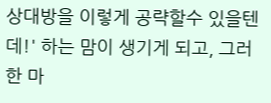상대방을 이렇게 공략할수 있을텐데!' 하는 맘이 생기게 되고, 그러한 마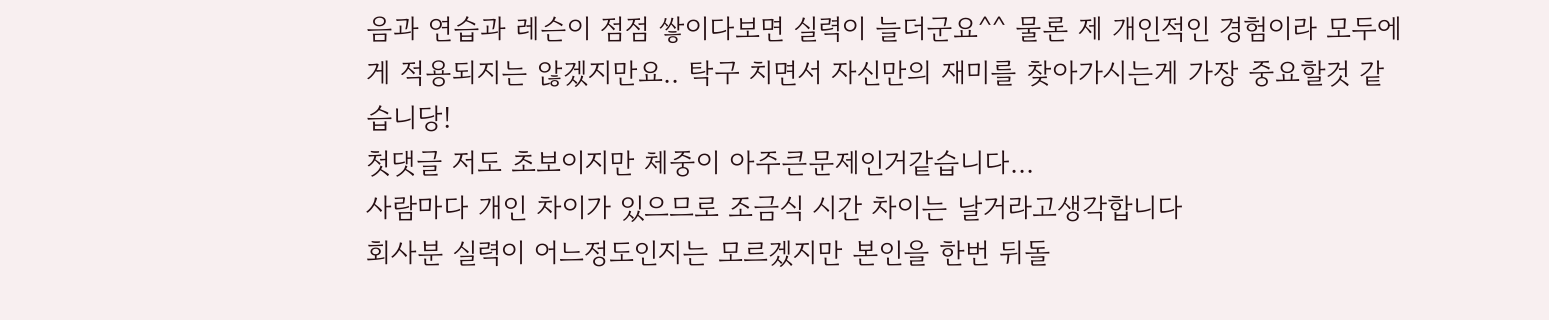음과 연습과 레슨이 점점 쌓이다보면 실력이 늘더군요^^ 물론 제 개인적인 경험이라 모두에게 적용되지는 않겠지만요.. 탁구 치면서 자신만의 재미를 찾아가시는게 가장 중요할것 같습니당!
첫댓글 저도 초보이지만 체중이 아주큰문제인거같습니다...
사람마다 개인 차이가 있으므로 조금식 시간 차이는 날거라고생각합니다
회사분 실력이 어느정도인지는 모르겠지만 본인을 한번 뒤돌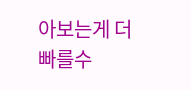아보는게 더 빠를수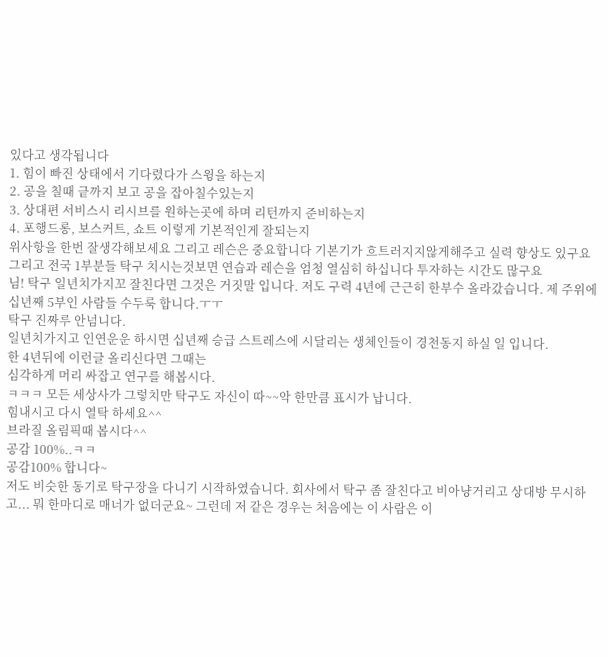있다고 생각됩니다
1. 힘이 빠진 상태에서 기다렸다가 스윙을 하는지
2. 공을 칠때 긑까지 보고 공을 잡아칠수있는지
3. 상대편 서비스시 리시브를 원하는곳에 하며 리턴까지 준비하는지
4. 포행드롱, 보스커트, 쇼트 이렇게 기본적인게 잘되는지
위사항을 한번 잘생각해보세요 그리고 레슨은 중요합니다 기본기가 흐트러지지않게해주고 실력 향상도 있구요
그리고 전국 1부분들 탁구 치시는것보면 연습과 레슨을 엄청 열심히 하십니다 투자하는 시간도 많구요
님! 탁구 일년치가지꼬 잘친다면 그것은 거짓말 입니다. 저도 구력 4년에 근근히 한부수 올라갔습니다. 제 주위에 십년째 5부인 사람들 수두룩 합니다.ㅜㅜ
탁구 진짜루 안넘니다.
일년치가지고 인연운운 하시면 십년째 승급 스트레스에 시달리는 생체인들이 경천동지 하실 일 입니다.
한 4년뒤에 이런글 올리신다면 그때는
심각하게 머리 싸잡고 연구를 해봅시다.
ㅋㅋㅋ 모든 세상사가 그렇치만 탁구도 자신이 따~~악 한만큼 표시가 납니다.
힘내시고 다시 열탁 하세요^^
브라질 올림픽때 봅시다^^
공감 100%..ㅋㅋ
공감100% 합니다~
저도 비슷한 동기로 탁구장을 다니기 시작하였습니다. 회사에서 탁구 좀 잘친다고 비아냥거리고 상대방 무시하고... 뭐 한마디로 매너가 없더군요~ 그런데 저 같은 경우는 처음에는 이 사람은 이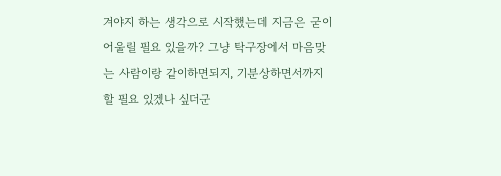겨야지 하는 생각으로 시작했는데 지금은 굳이 어울릴 필요 있을까? 그냥 탁구장에서 마음맞는 사람이랑 같이하면되지, 기분상하면서까지 할 필요 있겠나 싶더군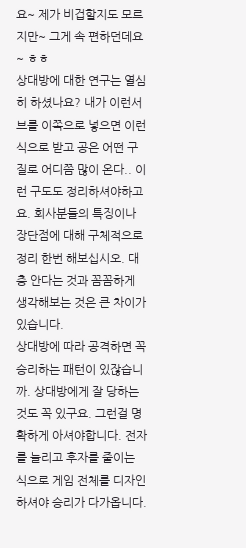요~ 제가 비겁할지도 모르지만~ 그게 속 편하던데요~ ㅎㅎ
상대방에 대한 연구는 열심히 하셨나요? 내가 이런서브를 이쪽으로 넣으면 이런식으로 받고 공은 어떤 구질로 어디쯤 많이 온다.. 이런 구도도 정리하셔야하고요. 회사분들의 특징이나 장단점에 대해 구체적으로 정리 한번 해보십시오. 대충 안다는 것과 꼼꼼하게 생각해보는 것은 큰 차이가 있습니다.
상대방에 따라 공격하면 꼭 승리하는 패턴이 있잖습니까. 상대방에게 잘 당하는 것도 꼭 있구요. 그런걸 명확하게 아셔야합니다. 전자를 늘리고 후자를 줄이는 식으로 게임 전체를 디자인하셔야 승리가 다가옵니다.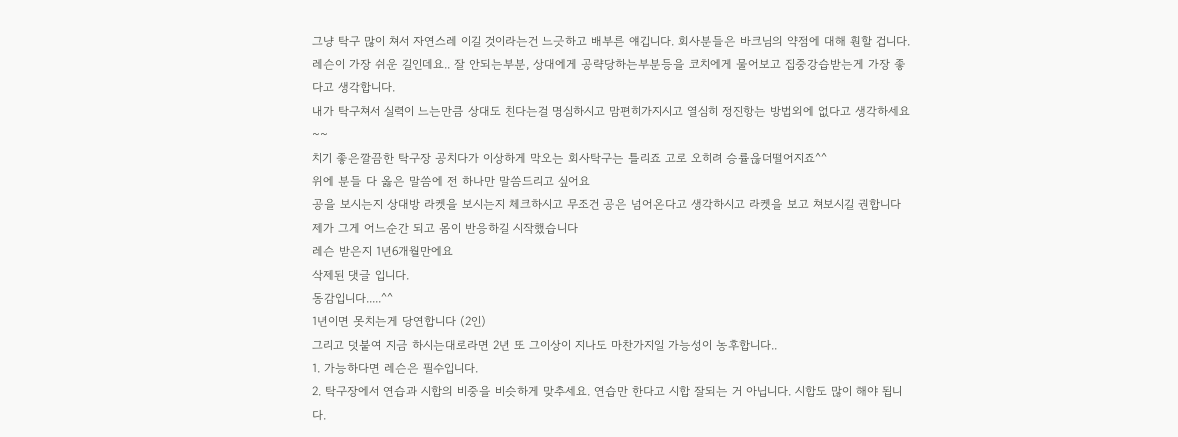그냥 탁구 많이 쳐서 자연스레 이길 것이라는건 느긋하고 배부른 얘깁니다. 회사분들은 바크님의 약점에 대해 훤할 겁니다.
레슨이 가장 쉬운 길인데요.. 잘 안되는부분, 상대에게 공략당하는부분등을 코치에게 물어보고 집중강습받는게 가장 좋다고 생각합니다.
내가 탁구쳐서 실력이 느는만큼 상대도 친다는걸 명심하시고 맘편히가지시고 열심히 정진항는 방법외에 없다고 생각하세요~~
치기 좋은깔끔한 탁구장 공치다가 이상하게 막오는 회사탁구는 틀리죠 고로 오히려 승률읂더떨어지죠^^
위에 분들 다 옳은 말씀에 전 하나만 말씀드리고 싶어요
공을 보시는지 상대방 라켓을 보시는지 체크하시고 무조건 공은 넘어온다고 생각하시고 라켓을 보고 쳐보시길 권합니다
제가 그게 어느순간 되고 몸이 반응하길 시작했습니다
레슨 받은지 1년6개월만에요
삭제된 댓글 입니다.
동감입니다.....^^
1년이면 못치는게 당연합니다 (2인)
그리고 덧붙여 지금 하시는대로라면 2년 또 그이상이 지나도 마찬가지일 가능성이 농후합니다..
1. 가능하다면 레슨은 필수입니다.
2. 탁구장에서 연습과 시합의 비중을 비슷하게 맞추세요. 연습만 한다고 시합 잘되는 거 아닙니다. 시합도 많이 해야 됩니다.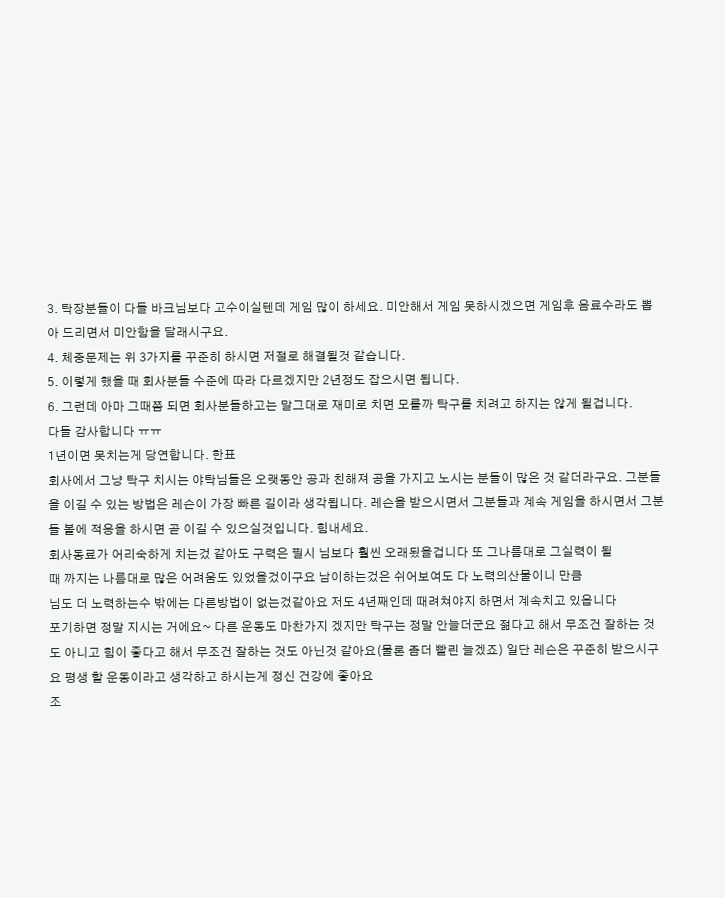3. 탁장분들이 다들 바크님보다 고수이실텐데 게임 많이 하세요. 미안해서 게임 못하시겠으면 게임후 음료수라도 뽑아 드리면서 미안함을 달래시구요.
4. 체중문제는 위 3가지를 꾸준히 하시면 저절로 해결될것 같습니다.
5. 이렇게 했을 때 회사분들 수준에 따라 다르겠지만 2년정도 잡으시면 됩니다.
6. 그런데 아마 그때쯤 되면 회사분들하고는 말그대로 재미로 치면 모를까 탁구를 치려고 하지는 않게 될겁니다.
다들 감사합니다 ㅠㅠ
1년이면 못치는게 당연합니다. 한표
회사에서 그냥 탁구 치시는 야탁님들은 오랫동안 공과 친해져 공을 가지고 노시는 분들이 많은 것 같더라구요. 그분들을 이길 수 있는 방법은 레슨이 가장 빠른 길이라 생각됩니다. 레슨을 받으시면서 그분들과 계속 게임을 하시면서 그분들 볼에 적응을 하시면 곧 이길 수 있으실것입니다. 힘내세요.
회사동료가 어리숙하게 치는겄 같아도 구력은 필시 님보다 훨씬 오래됬을겁니다 또 그나름대로 그실력이 될
때 까지는 나름대로 많은 어려움도 있었을겄이구요 남이하는겄은 쉬어보여도 다 노력의산물이니 만큼
님도 더 노력하는수 밖에는 다른방법이 없는겄같아요 저도 4년째인데 때려쳐야지 하면서 계속치고 있읍니다
포기하면 정말 지시는 거에요~ 다른 운동도 마찬가지 겠지만 탁구는 정말 안늘더군요 젊다고 해서 무조건 잘하는 것도 아니고 힘이 좋다고 해서 무조건 잘하는 것도 아닌것 같아요(물론 좀더 빨린 늘겠죠) 일단 레슨은 꾸준히 받으시구요 평생 할 운동이라고 생각하고 하시는게 정신 건강에 좋아요
조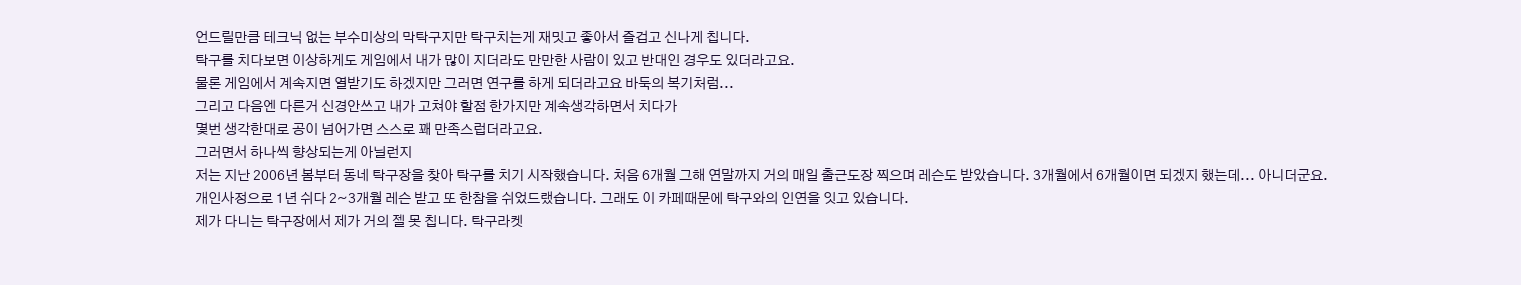언드릴만큼 테크닉 없는 부수미상의 막탁구지만 탁구치는게 재밋고 좋아서 즐겁고 신나게 칩니다.
탁구를 치다보면 이상하게도 게임에서 내가 많이 지더라도 만만한 사람이 있고 반대인 경우도 있더라고요.
물론 게임에서 계속지면 열받기도 하겠지만 그러면 연구를 하게 되더라고요 바둑의 복기처럼...
그리고 다음엔 다른거 신경안쓰고 내가 고쳐야 할점 한가지만 계속생각하면서 치다가
몇번 생각한대로 공이 넘어가면 스스로 꽤 만족스럽더라고요.
그러면서 하나씩 향상되는게 아닐런지
저는 지난 2006년 봄부터 동네 탁구장을 찾아 탁구를 치기 시작했습니다. 처음 6개월 그해 연말까지 거의 매일 출근도장 찍으며 레슨도 받았습니다. 3개월에서 6개월이면 되겠지 했는데... 아니더군요.
개인사정으로 1년 쉬다 2~3개월 레슨 받고 또 한참을 쉬었드랬습니다. 그래도 이 카페때문에 탁구와의 인연을 잇고 있습니다.
제가 다니는 탁구장에서 제가 거의 젤 못 칩니다. 탁구라켓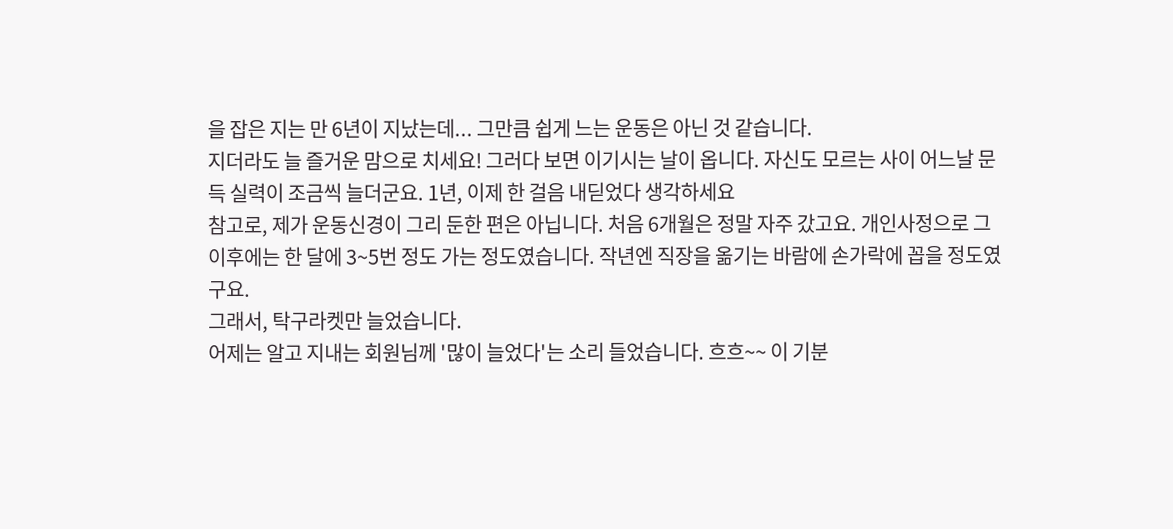을 잡은 지는 만 6년이 지났는데... 그만큼 쉽게 느는 운동은 아닌 것 같습니다.
지더라도 늘 즐거운 맘으로 치세요! 그러다 보면 이기시는 날이 옵니다. 자신도 모르는 사이 어느날 문득 실력이 조금씩 늘더군요. 1년, 이제 한 걸음 내딛었다 생각하세요
참고로, 제가 운동신경이 그리 둔한 편은 아닙니다. 처음 6개월은 정말 자주 갔고요. 개인사정으로 그 이후에는 한 달에 3~5번 정도 가는 정도였습니다. 작년엔 직장을 옮기는 바람에 손가락에 꼽을 정도였구요.
그래서, 탁구라켓만 늘었습니다.
어제는 알고 지내는 회원님께 '많이 늘었다'는 소리 들었습니다. 흐흐~~ 이 기분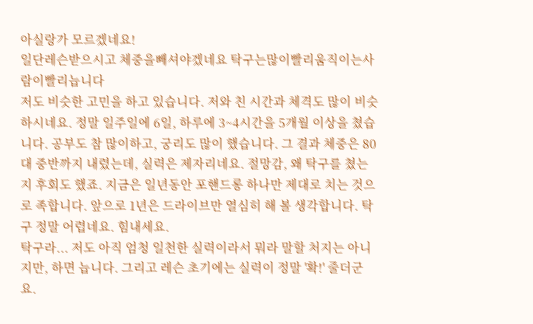아실랑가 모르겠네요!
일단레슨받으시고 체중을빼셔야겠네요 탁구는많이빨리움직이는사람이빨리늡니다
저도 비슷한 고민을 하고 있습니다. 저와 친 시간과 체격도 많이 비슷하시네요. 정말 일주일에 6일, 하루에 3~4시간을 5개월 이상을 쳤습니다. 공부도 참 많이하고, 궁리도 많이 했습니다. 그 결과 체중은 80대 중반까지 내렸는데, 실력은 제자리네요. 절망감, 왜 탁구를 쳤는지 후회도 했죠. 지금은 일년동안 포핸드롱 하나만 제대로 치는 것으로 족합니다. 앞으로 1년은 드라이브만 열심히 해 볼 생각합니다. 탁구 정말 어렵네요. 힘내세요.
탁구라... 저도 아직 엄청 일천한 실력이라서 뭐라 말할 처지는 아니지만, 하면 늡니다. 그리고 레슨 초기에는 실력이 정말 '확!' 줄더군요.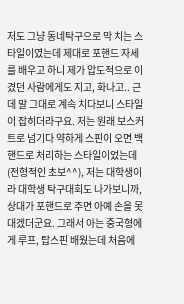저도 그냥 동네탁구으로 막 치는 스타일이였는데 제대로 포핸드 자세를 배우고 하니 제가 압도적으로 이겼던 사람에게도 지고, 화나고.. 근데 말 그대로 계속 치다보니 스타일이 잡히더라구요. 저는 원래 보스커트로 넘기다 약하게 스핀이 오면 백핸드로 처리하는 스타일이었는데(전형적인 초보^^), 저는 대학생이라 대학생 탁구대회도 나가보니까, 상대가 포핸드로 주면 아예 손을 못 대겠더군요. 그래서 아는 중국형에게 루프, 탑스핀 배웠는데 처음에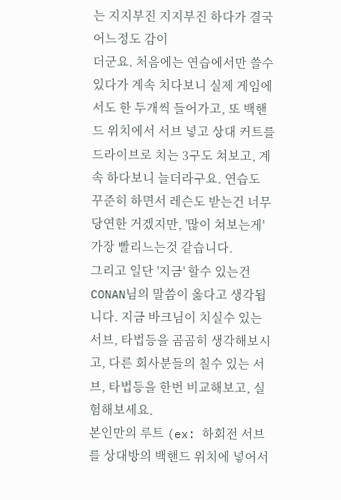는 지지부진 지지부진 하다가 결국 어느정도 감이
더군요. 처음에는 연습에서만 쓸수 있다가 계속 치다보니 실제 게임에서도 한 두개씩 들어가고, 또 백핸드 위치에서 서브 넣고 상대 커트를 드라이브로 치는 3구도 쳐보고, 계속 하다보니 늘더라구요. 연습도 꾸준히 하면서 레슨도 받는건 너무 당연한 거겠지만, '많이 쳐보는게' 가장 빨리느는것 같습니다.
그리고 일단 '지금' 할수 있는건 CONAN님의 말씀이 옳다고 생각됩니다. 지금 바크님이 치실수 있는 서브, 타법등을 곰곰히 생각해보시고, 다른 회사분들의 칠수 있는 서브, 타법등을 한번 비교해보고, 실험해보세요.
본인만의 루트 (ex: 하회전 서브를 상대방의 백핸드 위치에 넣어서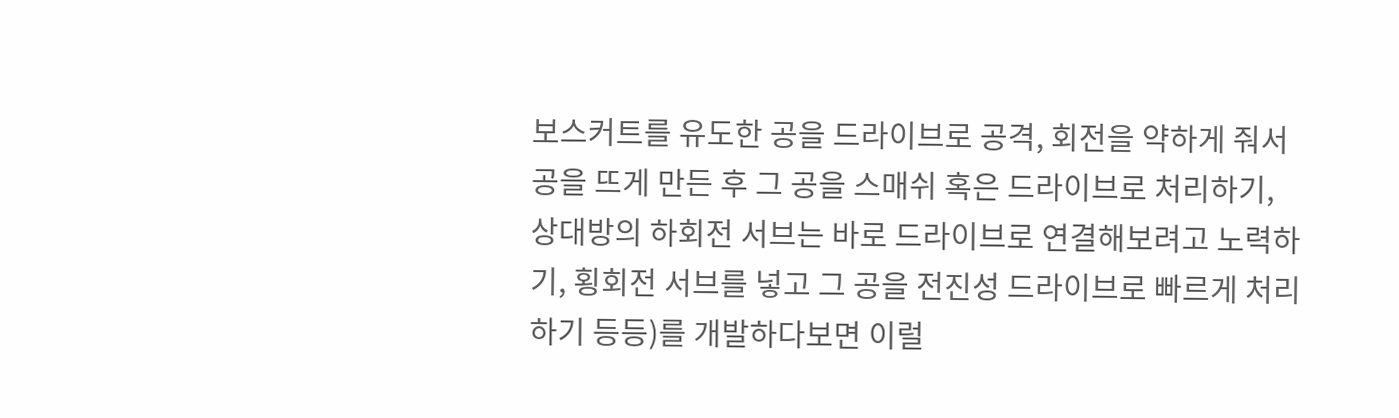보스커트를 유도한 공을 드라이브로 공격, 회전을 약하게 줘서 공을 뜨게 만든 후 그 공을 스매쉬 혹은 드라이브로 처리하기, 상대방의 하회전 서브는 바로 드라이브로 연결해보려고 노력하기, 횡회전 서브를 넣고 그 공을 전진성 드라이브로 빠르게 처리하기 등등)를 개발하다보면 이럴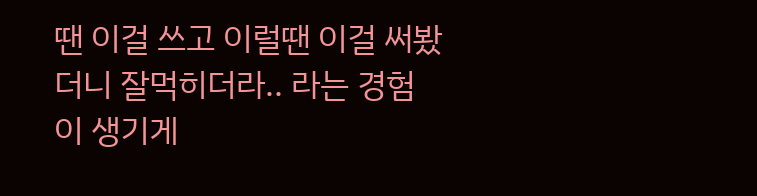땐 이걸 쓰고 이럴땐 이걸 써봤더니 잘먹히더라.. 라는 경험이 생기게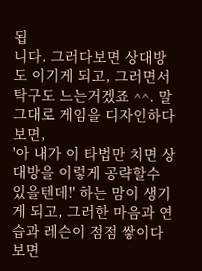됩
니다. 그러다보면 상대방도 이기게 되고, 그러면서 탁구도 느는거겠죠 ^^. 말그대로 게임을 디자인하다 보면,
'아 내가 이 타법만 치면 상대방을 이렇게 공략할수 있을텐데!' 하는 맘이 생기게 되고, 그러한 마음과 연습과 레슨이 점점 쌓이다보면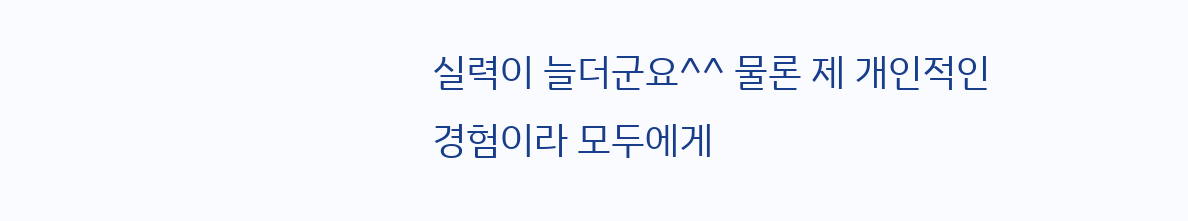실력이 늘더군요^^ 물론 제 개인적인 경험이라 모두에게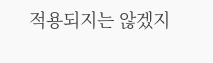적용되지는 않겠지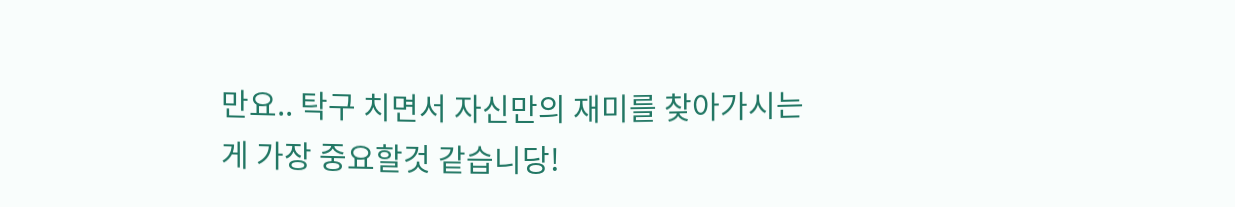만요.. 탁구 치면서 자신만의 재미를 찾아가시는게 가장 중요할것 같습니당!